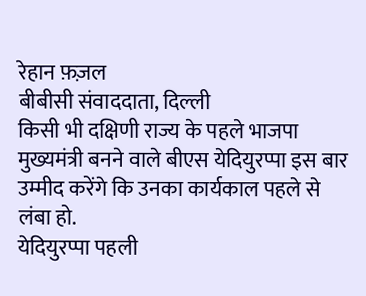रेहान फ़ज़ल
बीबीसी संवाददाता, दिल्ली
किसी भी दक्षिणी राज्य के पहले भाजपा मुख्यमंत्री बनने वाले बीएस येदियुरप्पा इस बार उम्मीद करेंगे कि उनका कार्यकाल पहले से लंबा हो.
येदियुरप्पा पहली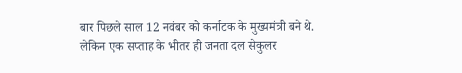बार पिछले साल 12 नवंबर को कर्नाटक के मुख्यमंत्री बने थे.
लेकिन एक सप्ताह के भीतर ही जनता दल सेकुलर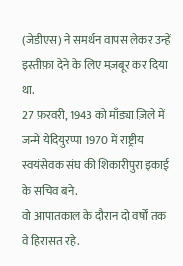(जेडीएस) ने समर्थन वापस लेकर उन्हें इस्तीफ़ा देने के लिए मज़बूर कर दिया था.
27 फ़रवरी, 1943 को माँड्या ज़िले में जन्मे येदियुरप्पा 1970 में राष्ट्रीय स्वयंसेवक संघ की शिकारीपुरा इकाई के सचिव बने.
वो आपातकाल के दौरान दो वर्षों तक वे हिरासत रहे.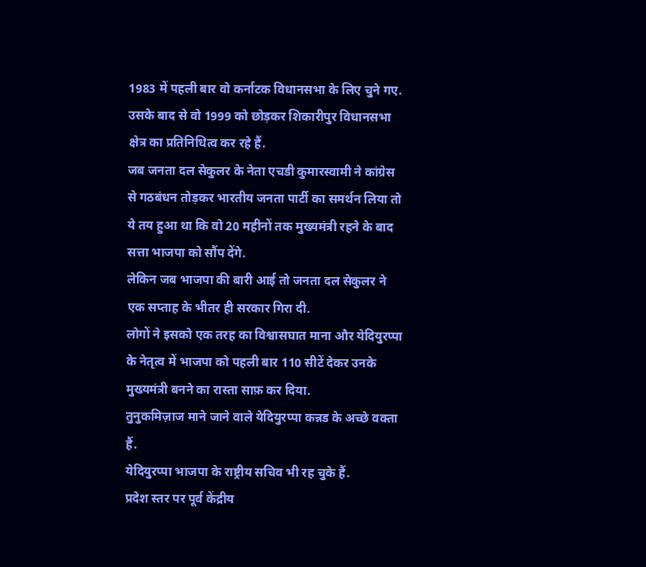1983 में पहली बार वो कर्नाटक विधानसभा के लिए चुने गए. उसके बाद से वो 1999 को छोड़कर शिकारीपुर विधानसभा क्षेत्र का प्रतिनिधित्व कर रहे हैं.
जब जनता दल सेकुलर के नेता एचडी कुमारस्वामी ने कांग्रेस से गठबंधन तोड़कर भारतीय जनता पार्टी का समर्थन लिया तो ये तय हुआ था कि वो 20 महीनों तक मुख्यमंत्री रहने के बाद सत्ता भाजपा को सौंप देंगे.
लेकिन जब भाजपा की बारी आई तो जनता दल सेकुलर ने एक सप्ताह के भीतर ही सरकार गिरा दी.
लोगों ने इसको एक तरह का विश्वासघात माना और येदियुरप्पा के नेतृत्व में भाजपा को पहली बार 110 सीटें देकर उनके मुख्यमंत्री बनने का रास्ता साफ़ कर दिया.
तुनुकमिज़ाज माने जाने वाले येदियुरप्पा कन्नड के अच्छे वक्ता हैं.
येदियुरप्पा भाजपा के राष्ट्रीय सचिव भी रह चुके हैं.
प्रदेश स्तर पर पूर्व केंद्रीय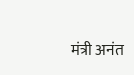मंत्री अनंत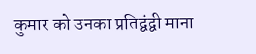कुमार को उनका प्रतिद्वंद्वी माना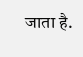जाता है.